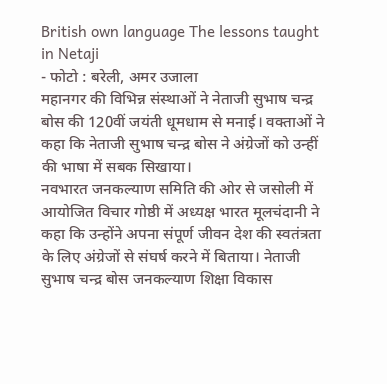British own language The lessons taught in Netaji
- फोटो : बरेली, अमर उजाला
महानगर की विभिन्न संस्थाओं ने नेताजी सुभाष चन्द्र बोस की 120वीं जयंती धूमधाम से मनाई। वक्ताओं ने कहा कि नेताजी सुभाष चन्द्र बोस ने अंग्रेजों को उन्हीं की भाषा में सबक सिखाया।
नवभारत जनकल्याण समिति की ओर से जसोली में आयोजित विचार गोष्ठी में अध्यक्ष भारत मूलचंदानी ने कहा कि उन्होंने अपना संपूर्ण जीवन देश की स्वतंत्रता के लिए अंग्रेजों से संघर्ष करने में बिताया। नेताजी सुभाष चन्द्र बोस जनकल्याण शिक्षा विकास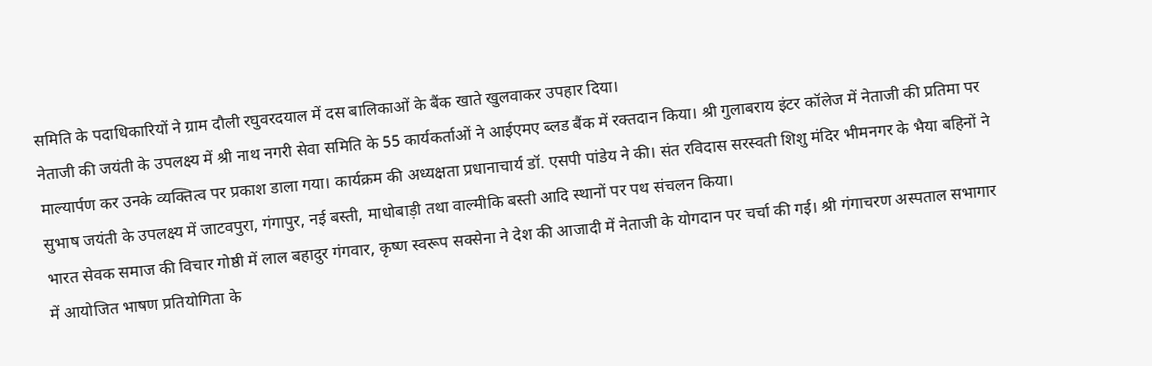समिति के पदाधिकारियों ने ग्राम दौली रघुवरदयाल में दस बालिकाओं के बैंक खाते खुलवाकर उपहार दिया।
नेताजी की जयंती के उपलक्ष्य में श्री नाथ नगरी सेवा समिति के 55 कार्यकर्ताओं ने आईएमए ब्लड बैंक में रक्तदान किया। श्री गुलाबराय इंटर कॉलेज में नेताजी की प्रतिमा पर माल्यार्पण कर उनके व्यक्तित्व पर प्रकाश डाला गया। कार्यक्रम की अध्यक्षता प्रधानाचार्य डॉ. एसपी पांडेय ने की। संत रविदास सरस्वती शिशु मंदिर भीमनगर के भैया बहिनों ने सुभाष जयंती के उपलक्ष्य में जाटवपुरा, गंगापुर, नई बस्ती, माधोबाड़ी तथा वाल्मीकि बस्ती आदि स्थानों पर पथ संचलन किया।
भारत सेवक समाज की विचार गोष्ठी में लाल बहादुर गंगवार, कृष्ण स्वरूप सक्सेना ने देश की आजादी में नेताजी के योगदान पर चर्चा की गई। श्री गंगाचरण अस्पताल सभागार में आयोजित भाषण प्रतियोगिता के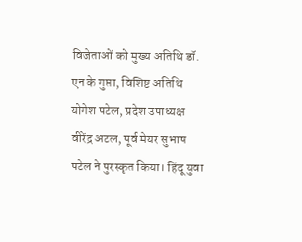विजेताओं को मुख्य अतिथि डॉ. एन के गुप्ता, विशिष्ट अतिथि योगेश पटेल, प्रदेश उपाध्यक्ष वीरेंद्र अटल, पूर्व मेयर सुभाष पटेल ने पुरस्कृत किया। हिंदू युवा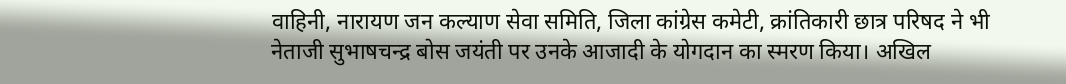वाहिनी, नारायण जन कल्याण सेवा समिति, जिला कांग्रेस कमेटी, क्रांतिकारी छात्र परिषद ने भी नेताजी सुभाषचन्द्र बोस जयंती पर उनके आजादी के योगदान का स्मरण किया। अखिल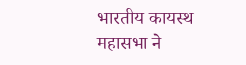भारतीय कायस्थ महासभा ने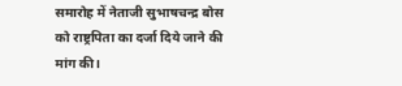समारोह में नेताजी सुभाषचन्द्र बोस को राष्ट्रपिता का दर्जा दिये जाने की मांग की।